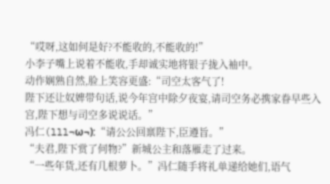“哎呀,这如何是好?不能收的,不能收的!”
小李子嘴上说着不能收,手却诚实地将银子拢入袖中。
动作娴熟自然,脸上笑容更盛:“司空太客气了!
陛下还让奴婢带句话,说今年宫中除夕夜宴,请司空务必携家眷早些入宫,陛下想与司空多说说话。”
冯仁(lll¬ω¬):“请公公回禀陛下,臣遵旨。”
“夫君,陛下赏了何物?”新城公主和落雁走了过来。
“一些年货,还有几根萝卜。”冯仁随手将礼单递给她们,语气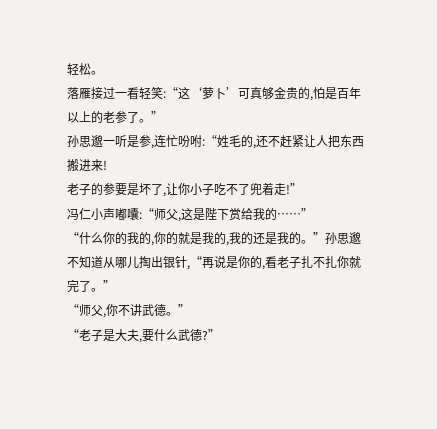轻松。
落雁接过一看轻笑:“这‘萝卜’可真够金贵的,怕是百年以上的老参了。”
孙思邈一听是参,连忙吩咐:“姓毛的,还不赶紧让人把东西搬进来!
老子的参要是坏了,让你小子吃不了兜着走!”
冯仁小声嘟囔:“师父,这是陛下赏给我的……”
“什么你的我的,你的就是我的,我的还是我的。”孙思邈不知道从哪儿掏出银针,“再说是你的,看老子扎不扎你就完了。”
“师父,你不讲武德。”
“老子是大夫,要什么武德?”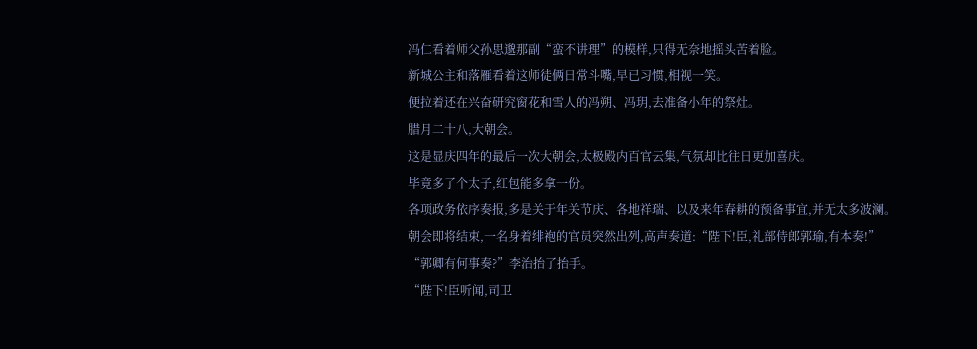冯仁看着师父孙思邈那副“蛮不讲理”的模样,只得无奈地摇头苦着脸。
新城公主和落雁看着这师徒俩日常斗嘴,早已习惯,相视一笑。
便拉着还在兴奋研究窗花和雪人的冯朔、冯玥,去准备小年的祭灶。
腊月二十八,大朝会。
这是显庆四年的最后一次大朝会,太极殿内百官云集,气氛却比往日更加喜庆。
毕竟多了个太子,红包能多拿一份。
各项政务依序奏报,多是关于年关节庆、各地祥瑞、以及来年春耕的预备事宜,并无太多波澜。
朝会即将结束,一名身着绯袍的官员突然出列,高声奏道:“陛下!臣,礼部侍郎郭瑜,有本奏!”
“郭卿有何事奏?”李治抬了抬手。
“陛下!臣听闻,司卫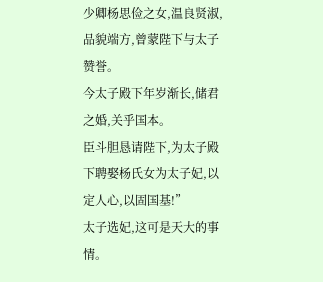少卿杨思俭之女,温良贤淑,品貌端方,曾蒙陛下与太子赞誉。
今太子殿下年岁渐长,储君之婚,关乎国本。
臣斗胆恳请陛下,为太子殿下聘娶杨氏女为太子妃,以定人心,以固国基!”
太子选妃,这可是天大的事情。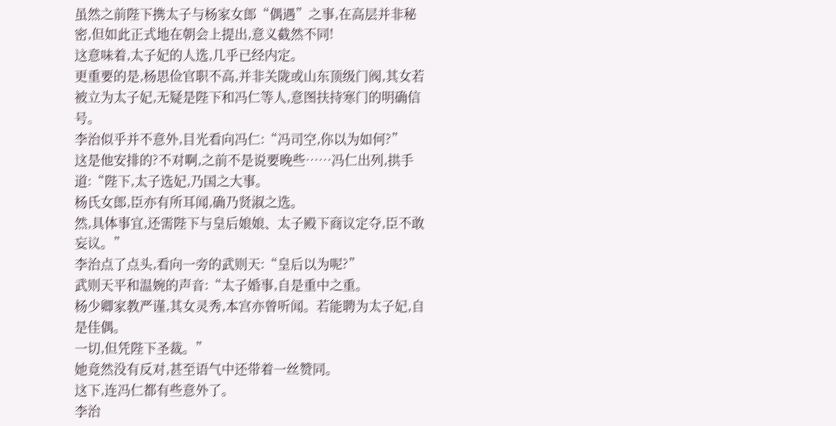虽然之前陛下携太子与杨家女郎“偶遇”之事,在高层并非秘密,但如此正式地在朝会上提出,意义截然不同!
这意味着,太子妃的人选,几乎已经内定。
更重要的是,杨思俭官职不高,并非关陇或山东顶级门阀,其女若被立为太子妃,无疑是陛下和冯仁等人,意图扶持寒门的明确信号。
李治似乎并不意外,目光看向冯仁:“冯司空,你以为如何?”
这是他安排的?不对啊,之前不是说要晚些……冯仁出列,拱手道:“陛下,太子选妃,乃国之大事。
杨氏女郎,臣亦有所耳闻,确乃贤淑之选。
然,具体事宜,还需陛下与皇后娘娘、太子殿下商议定夺,臣不敢妄议。”
李治点了点头,看向一旁的武则天:“皇后以为呢?”
武则天平和温婉的声音:“太子婚事,自是重中之重。
杨少卿家教严谨,其女灵秀,本宫亦曾听闻。若能聘为太子妃,自是佳偶。
一切,但凭陛下圣裁。”
她竟然没有反对,甚至语气中还带着一丝赞同。
这下,连冯仁都有些意外了。
李治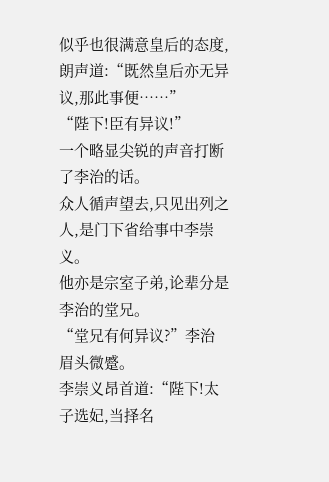似乎也很满意皇后的态度,朗声道:“既然皇后亦无异议,那此事便……”
“陛下!臣有异议!”
一个略显尖锐的声音打断了李治的话。
众人循声望去,只见出列之人,是门下省给事中李崇义。
他亦是宗室子弟,论辈分是李治的堂兄。
“堂兄有何异议?”李治眉头微蹙。
李崇义昂首道:“陛下!太子选妃,当择名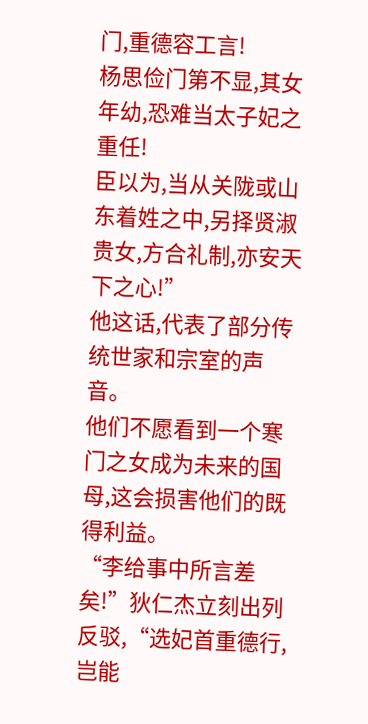门,重德容工言!
杨思俭门第不显,其女年幼,恐难当太子妃之重任!
臣以为,当从关陇或山东着姓之中,另择贤淑贵女,方合礼制,亦安天下之心!”
他这话,代表了部分传统世家和宗室的声音。
他们不愿看到一个寒门之女成为未来的国母,这会损害他们的既得利益。
“李给事中所言差矣!”狄仁杰立刻出列反驳,“选妃首重德行,岂能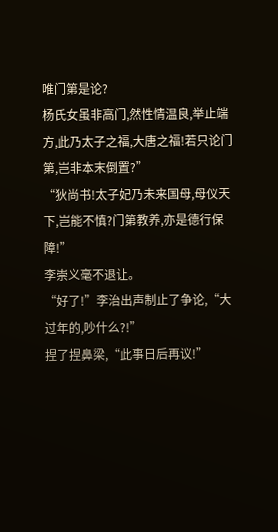唯门第是论?
杨氏女虽非高门,然性情温良,举止端方,此乃太子之福,大唐之福!若只论门第,岂非本末倒置?”
“狄尚书!太子妃乃未来国母,母仪天下,岂能不慎?门第教养,亦是德行保障!”
李崇义毫不退让。
“好了!”李治出声制止了争论,“大过年的,吵什么?!”
捏了捏鼻梁,“此事日后再议!”